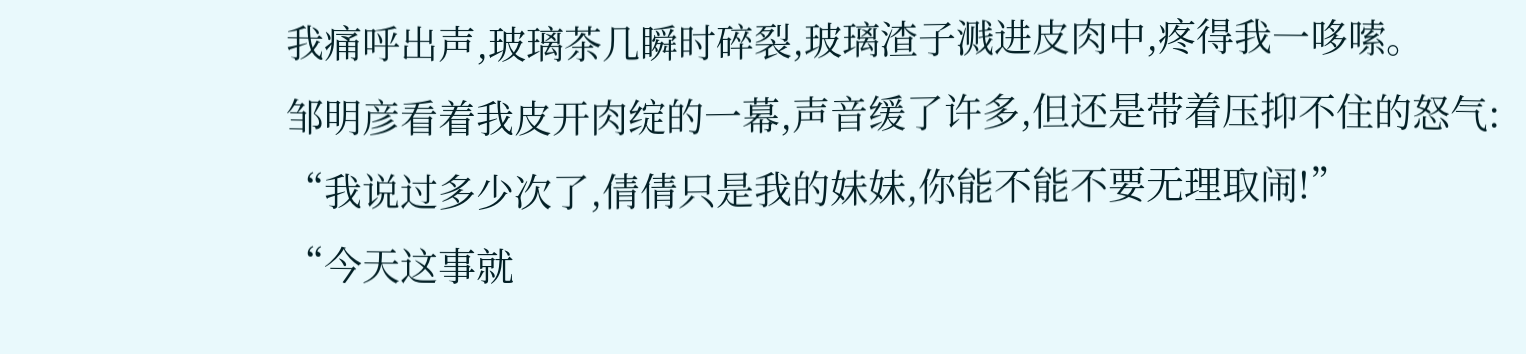我痛呼出声,玻璃茶几瞬时碎裂,玻璃渣子溅进皮肉中,疼得我一哆嗦。
邹明彦看着我皮开肉绽的一幕,声音缓了许多,但还是带着压抑不住的怒气:
“我说过多少次了,倩倩只是我的妹妹,你能不能不要无理取闹!”
“今天这事就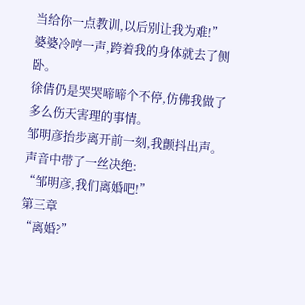当给你一点教训,以后别让我为难!”
婆婆冷哼一声,跨着我的身体就去了侧卧。
徐倩仍是哭哭啼啼个不停,仿佛我做了多么伤天害理的事情。
邹明彦抬步离开前一刻,我颤抖出声。
声音中带了一丝决绝:
“邹明彦,我们离婚吧!”
第三章
“离婚?”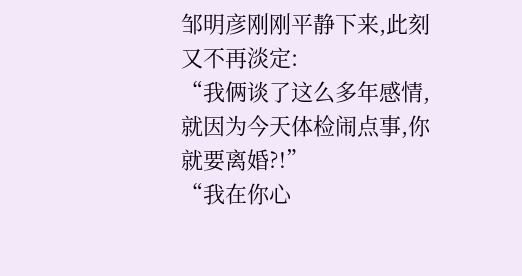邹明彦刚刚平静下来,此刻又不再淡定:
“我俩谈了这么多年感情,就因为今天体检闹点事,你就要离婚?!”
“我在你心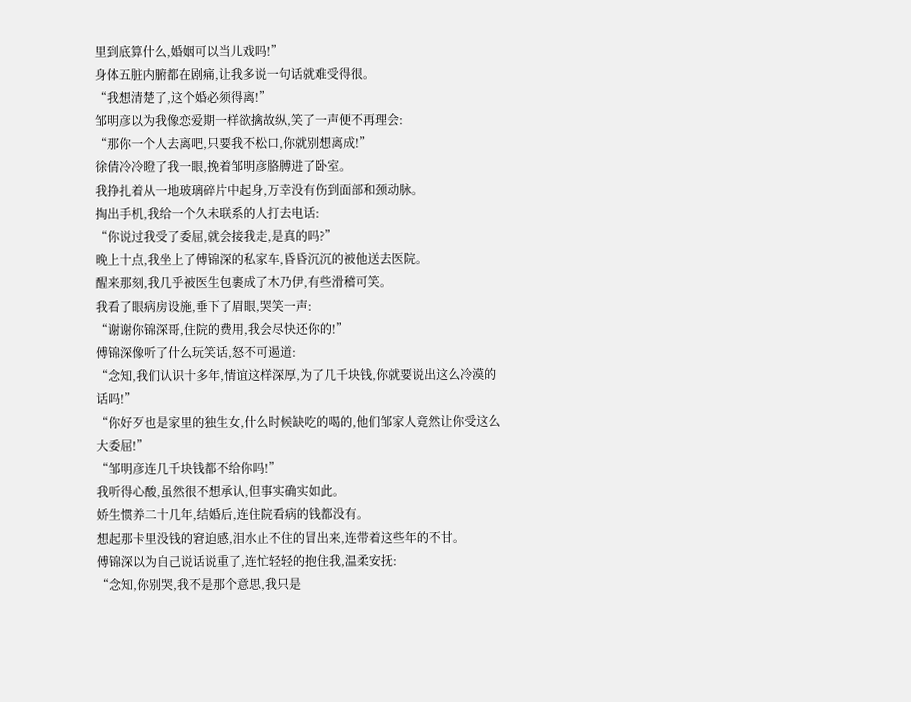里到底算什么,婚姻可以当儿戏吗!”
身体五脏内腑都在剧痛,让我多说一句话就难受得很。
“我想清楚了,这个婚必须得离!”
邹明彦以为我像恋爱期一样欲擒故纵,笑了一声便不再理会:
“那你一个人去离吧,只要我不松口,你就别想离成!”
徐倩冷冷瞪了我一眼,挽着邹明彦胳膊进了卧室。
我挣扎着从一地玻璃碎片中起身,万幸没有伤到面部和颈动脉。
掏出手机,我给一个久未联系的人打去电话:
“你说过我受了委屈,就会接我走,是真的吗?”
晚上十点,我坐上了傅锦深的私家车,昏昏沉沉的被他送去医院。
醒来那刻,我几乎被医生包裹成了木乃伊,有些滑稽可笑。
我看了眼病房设施,垂下了眉眼,哭笑一声:
“谢谢你锦深哥,住院的费用,我会尽快还你的!”
傅锦深像听了什么玩笑话,怒不可遏道:
“念知,我们认识十多年,情谊这样深厚,为了几千块钱,你就要说出这么冷漠的话吗!”
“你好歹也是家里的独生女,什么时候缺吃的喝的,他们邹家人竟然让你受这么大委屈!”
“邹明彦连几千块钱都不给你吗!”
我听得心酸,虽然很不想承认,但事实确实如此。
娇生惯养二十几年,结婚后,连住院看病的钱都没有。
想起那卡里没钱的窘迫感,泪水止不住的冒出来,连带着这些年的不甘。
傅锦深以为自己说话说重了,连忙轻轻的抱住我,温柔安抚:
“念知,你别哭,我不是那个意思,我只是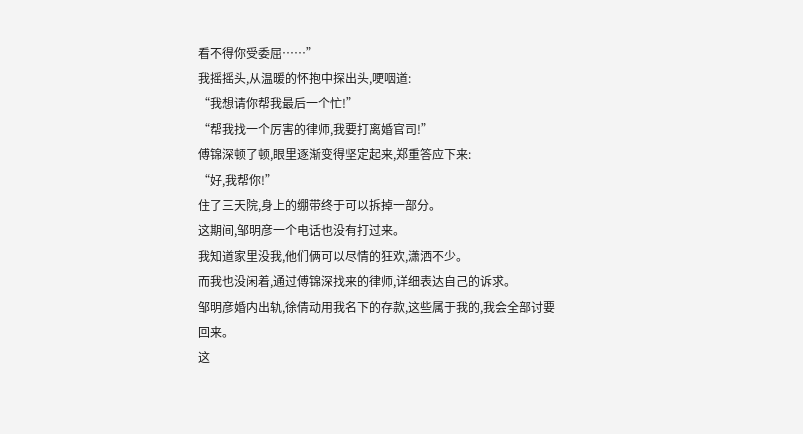看不得你受委屈……”
我摇摇头,从温暖的怀抱中探出头,哽咽道:
“我想请你帮我最后一个忙!”
“帮我找一个厉害的律师,我要打离婚官司!”
傅锦深顿了顿,眼里逐渐变得坚定起来,郑重答应下来:
“好,我帮你!”
住了三天院,身上的绷带终于可以拆掉一部分。
这期间,邹明彦一个电话也没有打过来。
我知道家里没我,他们俩可以尽情的狂欢,潇洒不少。
而我也没闲着,通过傅锦深找来的律师,详细表达自己的诉求。
邹明彦婚内出轨,徐倩动用我名下的存款,这些属于我的,我会全部讨要回来。
这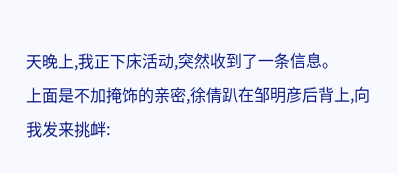天晚上,我正下床活动,突然收到了一条信息。
上面是不加掩饰的亲密,徐倩趴在邹明彦后背上,向我发来挑衅: